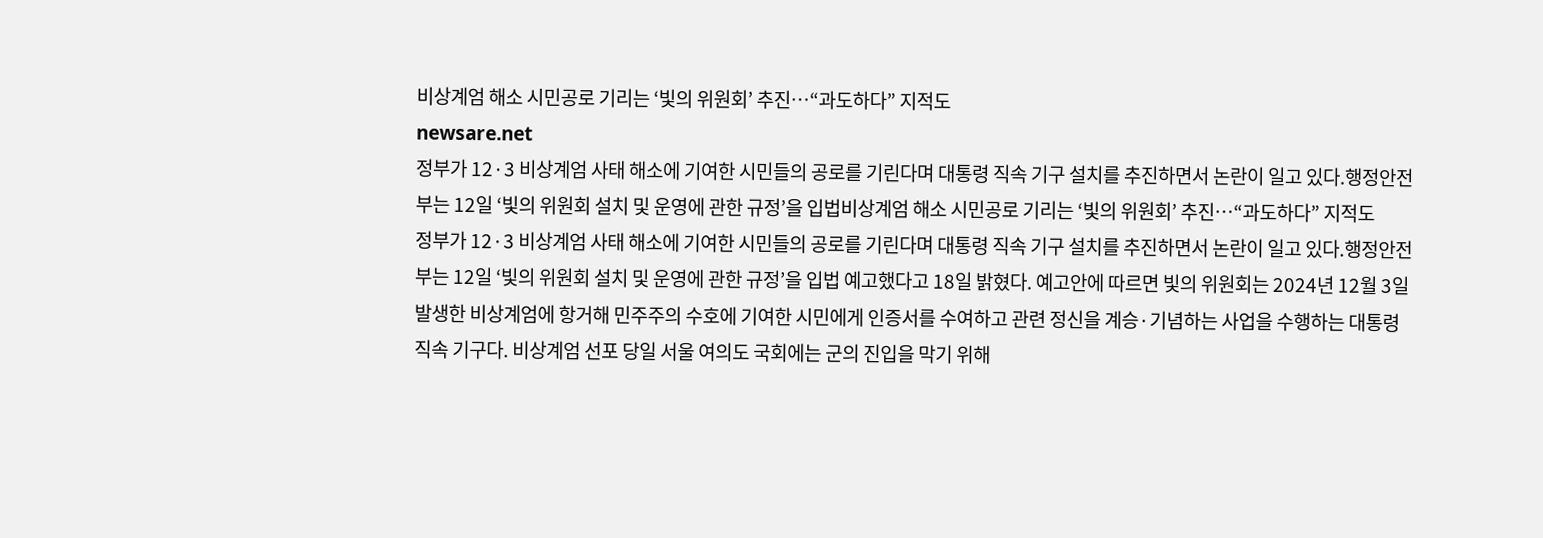비상계엄 해소 시민공로 기리는 ‘빛의 위원회’ 추진…“과도하다” 지적도
newsare.net
정부가 12·3 비상계엄 사태 해소에 기여한 시민들의 공로를 기린다며 대통령 직속 기구 설치를 추진하면서 논란이 일고 있다.행정안전부는 12일 ‘빛의 위원회 설치 및 운영에 관한 규정’을 입법비상계엄 해소 시민공로 기리는 ‘빛의 위원회’ 추진…“과도하다” 지적도
정부가 12·3 비상계엄 사태 해소에 기여한 시민들의 공로를 기린다며 대통령 직속 기구 설치를 추진하면서 논란이 일고 있다.행정안전부는 12일 ‘빛의 위원회 설치 및 운영에 관한 규정’을 입법 예고했다고 18일 밝혔다. 예고안에 따르면 빛의 위원회는 2024년 12월 3일 발생한 비상계엄에 항거해 민주주의 수호에 기여한 시민에게 인증서를 수여하고 관련 정신을 계승·기념하는 사업을 수행하는 대통령 직속 기구다. 비상계엄 선포 당일 서울 여의도 국회에는 군의 진입을 막기 위해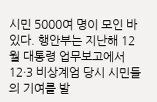시민 5000여 명이 모인 바 있다. 행안부는 지난해 12월 대통령 업무보고에서 12·3 비상계엄 당시 시민들의 기여를 발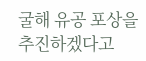굴해 유공 포상을 추진하겠다고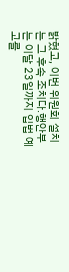밝혔고, 이번 위원회 설치는 그 후속 조치다.행안부는 이달 23일까지 입법 예고를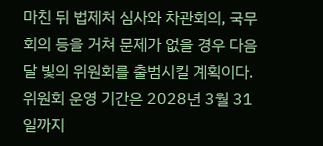마친 뒤 법제처 심사와 차관회의, 국무회의 등을 거쳐 문제가 없을 경우 다음 달 빛의 위원회를 출범시킬 계획이다. 위원회 운영 기간은 2028년 3월 31일까지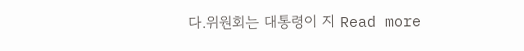다.위원회는 대통령이 지 Read more